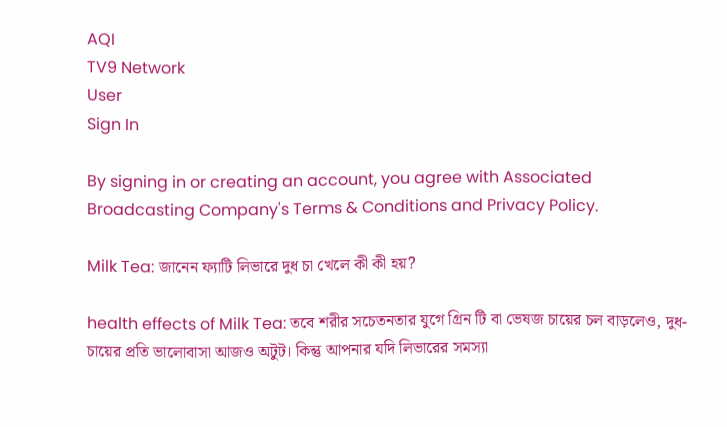AQI
TV9 Network
User
Sign In

By signing in or creating an account, you agree with Associated Broadcasting Company's Terms & Conditions and Privacy Policy.

Milk Tea: জানেন ফ্যাটি লিভারে দুধ চা খেলে কী কী হয়?

health effects of Milk Tea: তবে শরীর সচেতনতার যুগে গ্রিন টি বা ভেষজ চায়ের চল বাড়লেও, দুধ-চায়ের প্রতি ভালোবাসা আজও অটুট। কিন্তু আপনার যদি লিভারের সমস্যা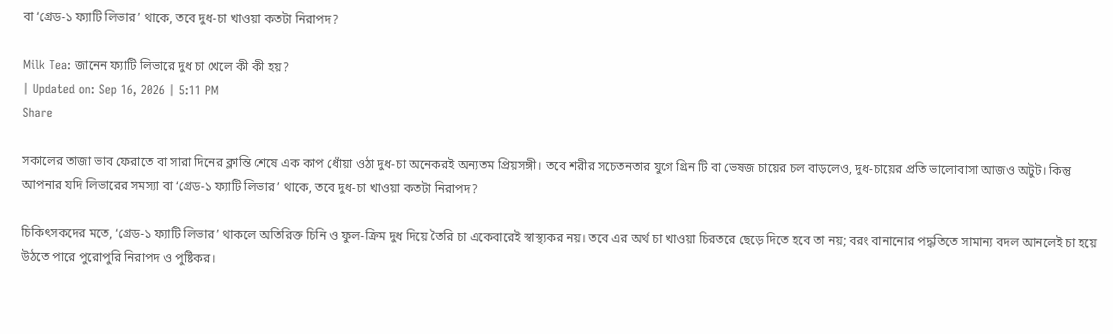বা ‘গ্রেড-১ ফ্যাটি লিভার’ থাকে, তবে দুধ-চা খাওয়া কতটা নিরাপদ?

Milk Tea: জানেন ফ্যাটি লিভারে দুধ চা খেলে কী কী হয়?
| Updated on: Sep 16, 2026 | 5:11 PM
Share

সকালের তাজা ভাব ফেরাতে বা সারা দিনের ক্লান্তি শেষে এক কাপ ধোঁয়া ওঠা দুধ-চা অনেকরই অন্যতম প্রিয়সঙ্গী। তবে শরীর সচেতনতার যুগে গ্রিন টি বা ভেষজ চায়ের চল বাড়লেও, দুধ-চায়ের প্রতি ভালোবাসা আজও অটুট। কিন্তু আপনার যদি লিভারের সমস্যা বা ‘গ্রেড-১ ফ্যাটি লিভার’ থাকে, তবে দুধ-চা খাওয়া কতটা নিরাপদ?

চিকিৎসকদের মতে, ‘গ্রেড-১ ফ্যাটি লিভার’ থাকলে অতিরিক্ত চিনি ও ফুল-ক্রিম দুধ দিয়ে তৈরি চা একেবারেই স্বাস্থ্যকর নয়। তবে এর অর্থ চা খাওয়া চিরতরে ছেড়ে দিতে হবে তা নয়; বরং বানানোর পদ্ধতিতে সামান্য বদল আনলেই চা হয়ে উঠতে পারে পুরোপুরি নিরাপদ ও পুষ্টিকর।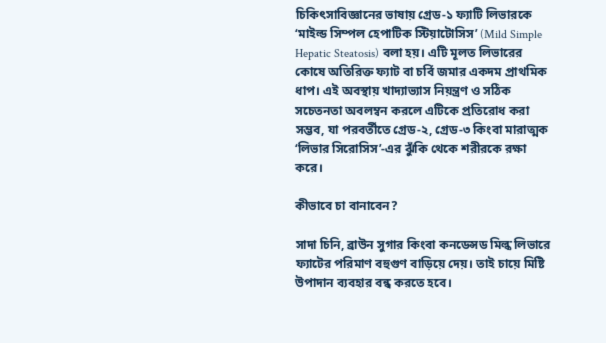চিকিৎসাবিজ্ঞানের ভাষায় গ্রেড-১ ফ্যাটি লিভারকে ‘মাইল্ড সিম্পল হেপাটিক স্টিয়াটোসিস’ (Mild Simple Hepatic Steatosis) বলা হয়। এটি মূলত লিভারের কোষে অতিরিক্ত ফ্যাট বা চর্বি জমার একদম প্রাথমিক ধাপ। এই অবস্থায় খাদ্যাভ্যাস নিয়ন্ত্রণ ও সঠিক সচেতনতা অবলম্বন করলে এটিকে প্রতিরোধ করা সম্ভব, যা পরবর্তীতে গ্রেড-২, গ্রেড-৩ কিংবা মারাত্মক ‘লিভার সিরোসিস’-এর ঝুঁকি থেকে শরীরকে রক্ষা করে।

কীভাবে চা বানাবেন?

সাদা চিনি, ব্রাউন সুগার কিংবা কনডেন্সড মিল্ক লিভারে ফ্যাটের পরিমাণ বহুগুণ বাড়িয়ে দেয়। তাই চায়ে মিষ্টি উপাদান ব্যবহার বন্ধ করতে হবে।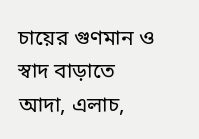চায়ের গুণমান ও স্বাদ বাড়াতে আদা, এলাচ,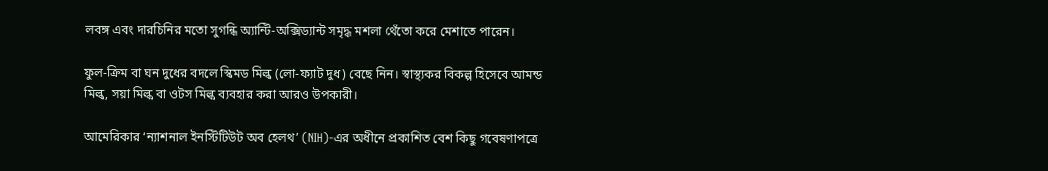লবঙ্গ এবং দারচিনির মতো সুগন্ধি অ্যান্টি-অক্সিড্যান্ট সমৃদ্ধ মশলা থেঁতো করে মেশাতে পারেন।

ফুল-ক্রিম বা ঘন দুধের বদলে স্কিমড মিল্ক (লো-ফ্যাট দুধ) বেছে নিন। স্বাস্থ্যকর বিকল্প হিসেবে আমন্ড মিল্ক, সয়া মিল্ক বা ওটস মিল্ক ব্যবহার করা আরও উপকারী।

আমেরিকার ‘ন্যাশনাল ইনস্টিটিউট অব হেলথ’ (NIH)-এর অধীনে প্রকাশিত বেশ কিছু গবেষণাপত্রে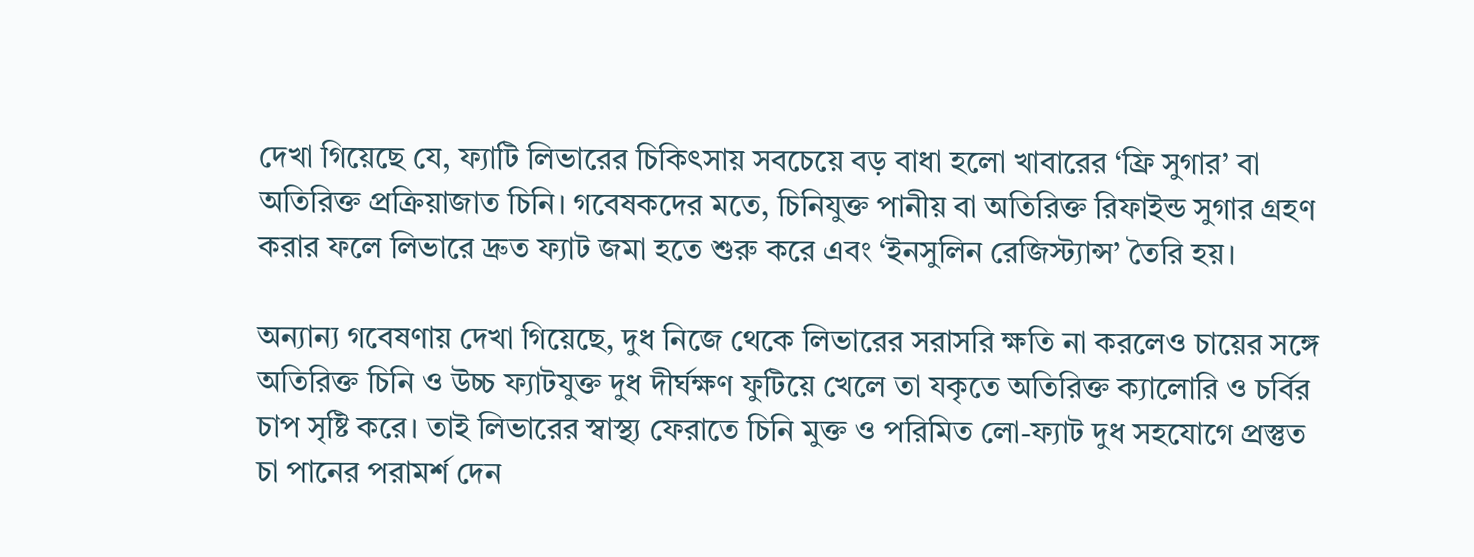দেখা গিয়েছে যে, ফ্যাটি লিভারের চিকিৎসায় সবচেয়ে বড় বাধা হলো খাবারের ‘ফ্রি সুগার’ বা অতিরিক্ত প্রক্রিয়াজাত চিনি। গবেষকদের মতে, চিনিযুক্ত পানীয় বা অতিরিক্ত রিফাইন্ড সুগার গ্রহণ করার ফলে লিভারে দ্রুত ফ্যাট জমা হতে শুরু করে এবং ‘ইনসুলিন রেজিস্ট্যান্স’ তৈরি হয়।

অন্যান্য গবেষণায় দেখা গিয়েছে, দুধ নিজে থেকে লিভারের সরাসরি ক্ষতি না করলেও চায়ের সঙ্গে অতিরিক্ত চিনি ও উচ্চ ফ্যাটযুক্ত দুধ দীর্ঘক্ষণ ফুটিয়ে খেলে তা যকৃতে অতিরিক্ত ক্যালোরি ও চর্বির চাপ সৃষ্টি করে। তাই লিভারের স্বাস্থ্য ফেরাতে চিনি মুক্ত ও পরিমিত লো-ফ্যাট দুধ সহযোগে প্রস্তুত চা পানের পরামর্শ দেন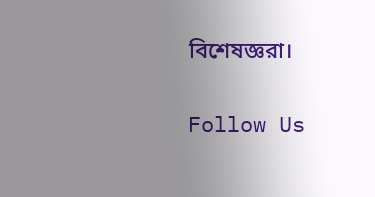বিশেষজ্ঞরা।

Follow Us